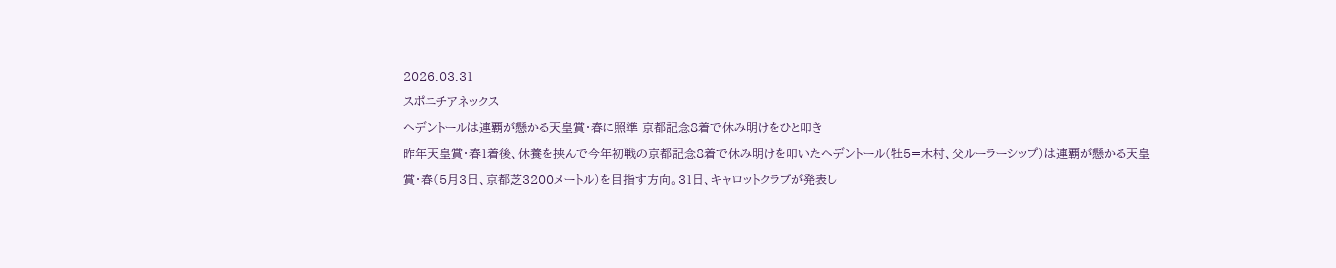2026.03.31
スポニチアネックス
ヘデントールは連覇が懸かる天皇賞・春に照準 京都記念8着で休み明けをひと叩き
昨年天皇賞・春1着後、休養を挟んで今年初戦の京都記念8着で休み明けを叩いたヘデントール(牡5=木村、父ルーラーシップ)は連覇が懸かる天皇賞・春(5月3日、京都芝3200メートル)を目指す方向。31日、キャロットクラブが発表し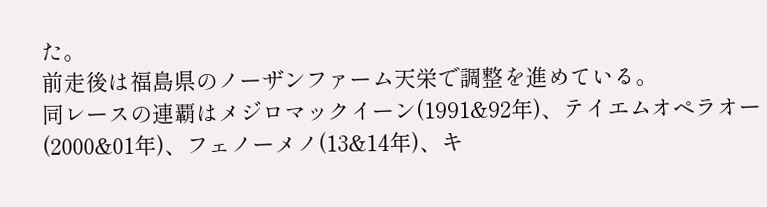た。
前走後は福島県のノーザンファーム天栄で調整を進めている。
同レースの連覇はメジロマックイーン(1991&92年)、テイエムオペラオー(2000&01年)、フェノーメノ(13&14年)、キ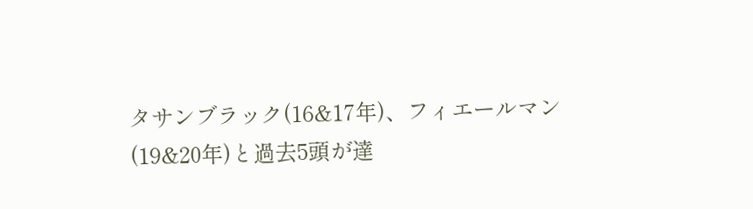タサンブラック(16&17年)、フィエールマン(19&20年)と過去5頭が達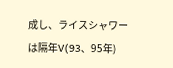成し、ライスシャワーは隔年V(93、95年)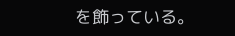を飾っている。